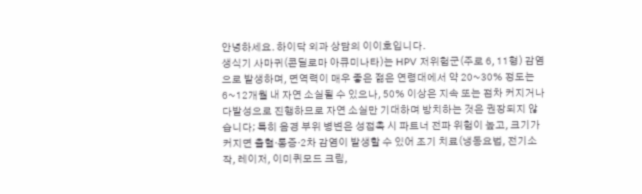안녕하세요. 하이닥 외과 상담의 이이호입니다.
생식기 사마귀(콘딜로마 아큐미나타)는 HPV 저위험군(주로 6, 11형) 감염으로 발생하며, 면역력이 매우 좋은 젊은 연령대에서 약 20~30% 정도는 6~12개월 내 자연 소실될 수 있으나, 50% 이상은 지속 또는 점차 커지거나 다발성으로 진행하므로 자연 소실만 기대하며 방치하는 것은 권장되지 않습니다; 특히 음경 부위 병변은 성접촉 시 파트너 전파 위험이 높고, 크기가 커지면 출혈·통증·2차 감염이 발생할 수 있어 조기 치료(냉동요법, 전기소작, 레이저, 이미퀴모드 크림,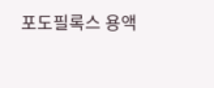포도필록스 용액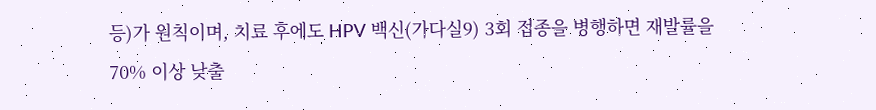등)가 원칙이며, 치료 후에도 HPV 백신(가다실9) 3회 접종을 병행하면 재발률을 70% 이상 낮출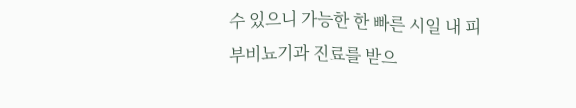수 있으니 가능한 한 빠른 시일 내 피부비뇨기과 진료를 받으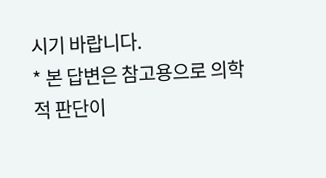시기 바랍니다.
* 본 답변은 참고용으로 의학적 판단이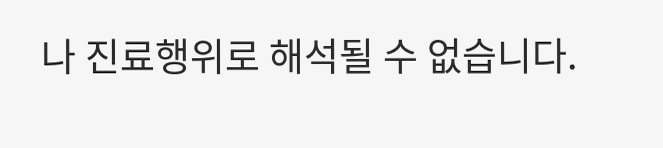나 진료행위로 해석될 수 없습니다.